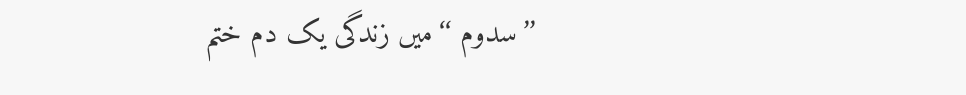’’سدوم ‘‘میں زندگی یک دم ختم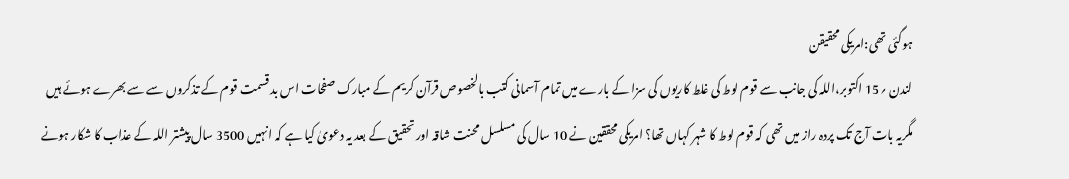ہوگئی تھی:امریکی محقیقن
لندن ؍15 اکتوبر،اللہ کی جانب سے قوم لوط کی غلط کاریوں کی سزا کے بارے میں تمام آسمانی کتب بالخصوص قرآن کریم کے مبارک صفحات اس بد قسمت قوم کے تذکروں سے سے بھرے ہوئے ہیں مگریہ بات آج تک پردہ راز میں تھی کہ قوم لوط کا شہر کہاں تھا؟ امریکی محققین نے 10 سال کی مسلسل محنت شاقہ اور تحقیق کے بعد یہ دعویٰ کیا ہے کہ انہیں 3500 سال پیشتر اللہ کے عذاب کا شکار ہونے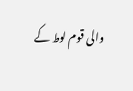والی قوم لوط کے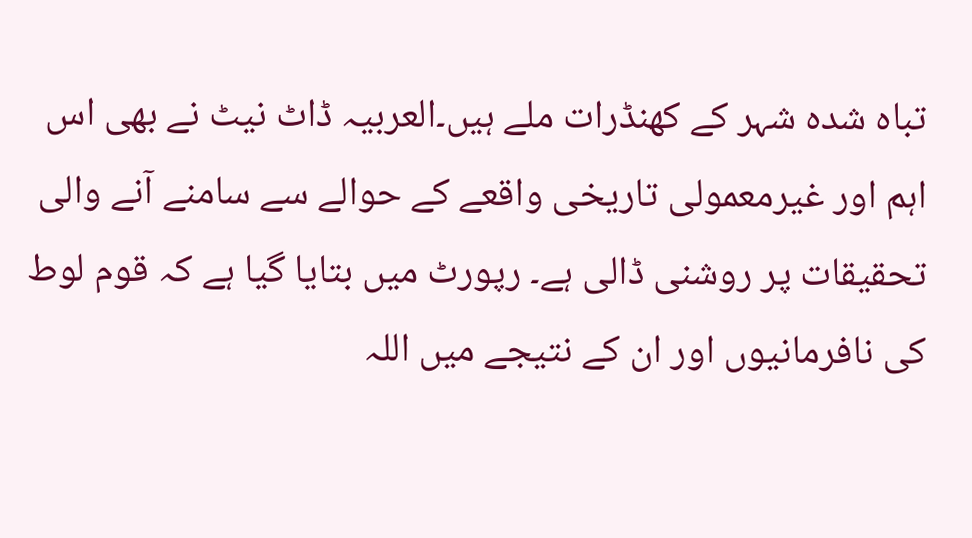تباہ شدہ شہر کے کھنڈرات ملے ہیں۔العربیہ ڈاٹ نیٹ نے بھی اس اہم اور غیرمعمولی تاریخی واقعے کے حوالے سے سامنے آنے والی تحقیقات پر روشنی ڈالی ہے۔ رپورٹ میں بتایا گیا ہے کہ قوم لوط کی نافرمانیوں اور ان کے نتیجے میں اللہ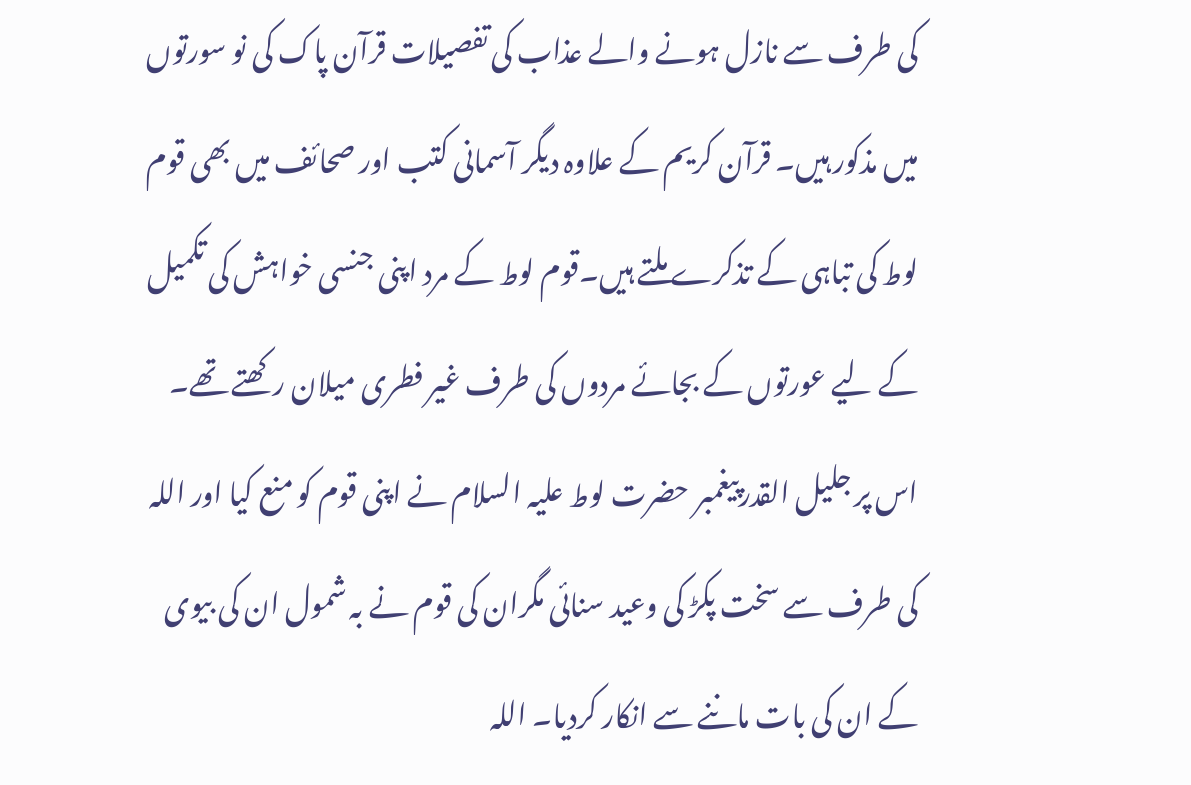کی طرف سے نازل ہونے والے عذاب کی تفصیلات قرآن پاک کی نو سورتوں میں مذکور ہیں۔ قرآن کریم کے علاوہ دیگر آسمانی کتب اور صحائف میں بھی قوم لوط کی تباہی کے تذکرے ملتے ہیں۔قوم لوط کے مرد اپنی جنسی خواہش کی تکمیل کے لیے عورتوں کے بجائے مردوں کی طرف غیر فطری میلان رکھتے تھے۔ اس پر جلیل القدرپیغمبر حضرت لوط علیہ السلام نے اپنی قوم کو منع کیا اور اللہ کی طرف سے سخت پکڑ کی وعید سنائی مگران کی قوم نے بہ شمول ان کی بیوی کے ان کی بات ماننے سے انکار کردیا۔ اللہ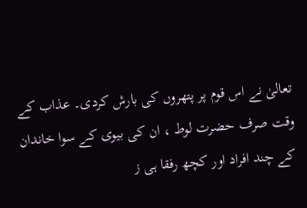تعالیٰ نے اس قوم پر پتھروں کی بارش کردی۔ عذاب کے وقت صرف حضرت لوط ، ان کی بیوی کے سوا خاندان کے چند افراد اور کچھ رفقا ہی ز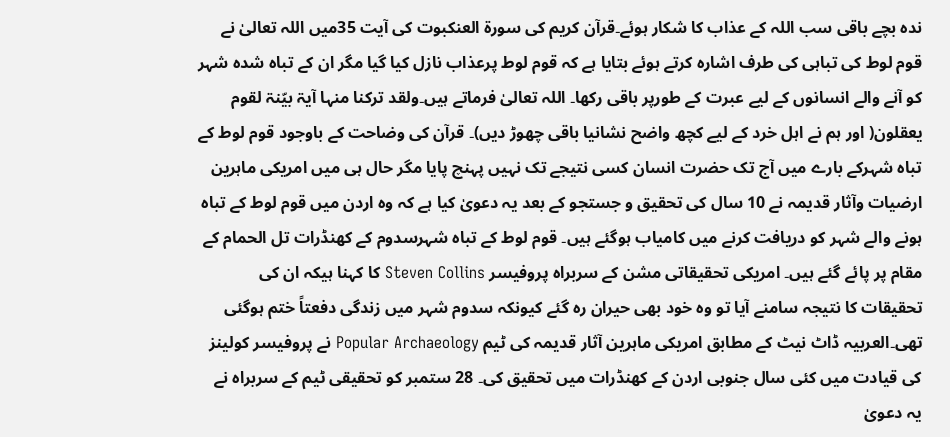ندہ بچے باقی سب اللہ کے عذاب کا شکار ہوئے۔قرآن کریم کی سورۃ العنکبوت کی آیت 35میں اللہ تعالیٰ نے قوم لوط کی تباہی کی طرف اشارہ کرتے ہوئے بتایا ہے کہ قوم لوط پرعذاب نازل کیا گیا مگر ان کے تباہ شدہ شہر کو آنے والے انسانوں کے لیے عبرت کے طورپر باقی رکھا۔ اللہ تعالیٰ فرماتے ہیں۔ولقد ترکنا منہا آیۃ بیّنۃ لقوم یعقلون( اور ہم نے اہل خرد کے لیے کچھ واضح نشانیا باقی چھوڑ دیں)۔ قرآن کی وضاحت کے باوجود قوم لوط کے تباہ شہرکے بارے میں آج تک حضرت انسان کسی نتیجے تک نہیں پہنچ پایا مگر حال ہی میں امریکی ماہرین ارضیات وآثار قدیمہ نے 10 سال کی تحقیق و جستجو کے بعد یہ دعویٰ کیا ہے کہ وہ اردن میں قوم لوط کے تباہ ہونے والے شہر کو دریافت کرنے میں کامیاب ہوگئے ہیں۔ قوم لوط کے تباہ شہرسدوم کے کھنڈرات تل الحمام کے مقام پر پائے گئے ہیں۔ امریکی تحقیقاتی مشن کے سربراہ پروفیسر Steven Collins کا کہنا ہیکہ ان کی تحقیقات کا نتیجہ سامنے آیا تو وہ خود بھی حیران رہ گئے کیونکہ سدوم شہر میں زندگی دفعتاً ختم ہوگئی تھی۔العربیہ ڈاٹ نیٹ کے مطابق امریکی ماہرین آثار قدیمہ کی ٹیم Popular Archaeology نے پروفیسر کولینز کی قیادت میں کئی سال جنوبی اردن کے کھنڈرات میں تحقیق کی۔ 28 ستمبر کو تحقیقی ٹیم کے سربراہ نے یہ دعویٰ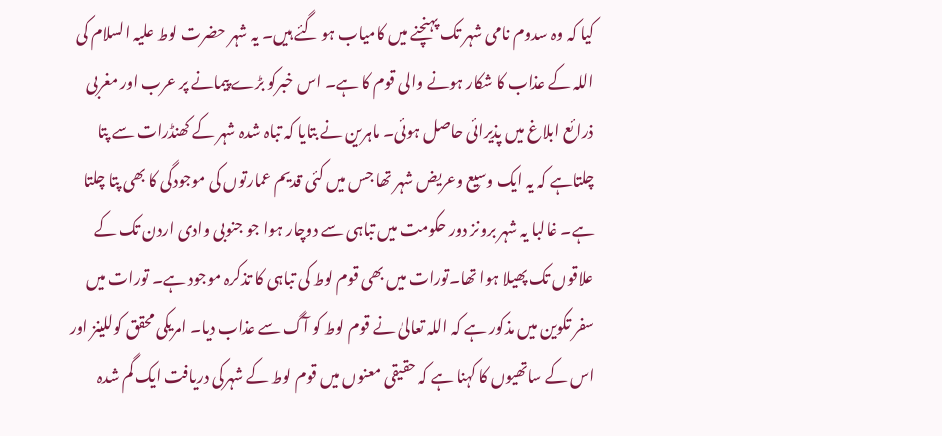کیا کہ وہ سدوم نامی شہر تک پہنچنے میں کامیاب ہو گئے ہیں۔ یہ شہر حضرت لوط علیہ السلام کی اللہ کے عذاب کا شکار ہونے والی قوم کا ہے۔ اس خبرکو بڑے پیمانے پر عرب اور مغربی ذرائع ابلاغ میں پذیرائی حاصل ہوئی۔ ماہرین نے بتایا کہ تباہ شدہ شہر کے کھنڈرات سے پتا چلتاہے کہ یہ ایک وسیع وعریض شہر تھا جس میں کئی قدیم عمارتوں کی موجودگی کا بھی پتا چلتا ہے۔ غالبا یہ شہر برونز دور حکومت میں تباہی سے دوچار ہوا جو جنوبی وادی اردن تک کے علاقوں تک پھیلا ہوا تھا۔تورات میں بھی قوم لوط کی تباہی کا تذکرہ موجود ہے۔ تورات میں سفر تکوین میں مذکور ہے کہ اللہ تعالیٰ نے قوم لوط کو آگ سے عذاب دیا۔ امریکی محقق کوللینز اور اس کے ساتھیوں کا کہنا ہے کہ حقیقی معنوں میں قوم لوط کے شہرکی دریافت ایک گم شدہ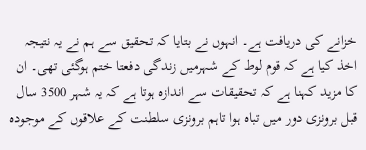خزانے کی دریافت ہے۔ انہوں نے بتایا کہ تحقیق سے ہم نے یہ نتیجہ اخذ کیا ہے کہ قوم لوط کے شہرمیں زندگی دفعتا ختم ہوگئی تھی۔ ان کا مزید کہنا ہے کہ تحقیقات سے اندازہ ہوتا ہے کہ یہ شہر 3500 سال قبل برونزی دور میں تباہ ہوا تاہم برونزی سلطنت کے علاقوں کے موجودہ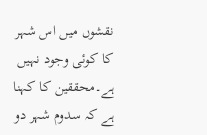نقشوں میں اس شہر کا کوئی وجود نہیں ہے۔محققین کا کہنا ہے کہ سدوم شہر دو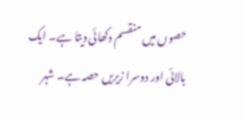حصوں میں منقسم دکھائی دیتا ہے۔ ایک بالائی اور دوسرا زیریں حصہ ہے۔ شہر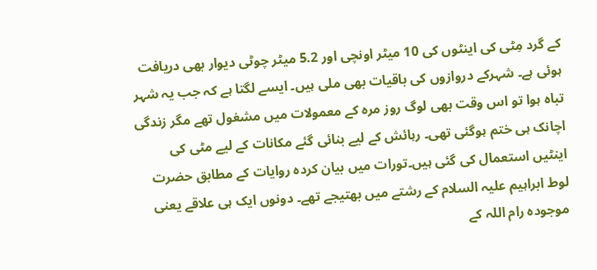کے گرد مِٹی کی اینٹوں کی 10 میٹر اونچی اور 5.2 میٹر چوٹی دیوار بھی دریافت ہوئی ہے۔ شہرکے دروازوں کی باقیات بھی ملی ہیں۔ ایسے لگتا ہے کہ جب یہ شہر تباہ ہوا تو اس وقت بھی لوگ روز مرہ کے معمولات میں مشغول تھے مگر زندگی اچانک ہی ختم ہوگئی تھی۔ رہائش کے لیے بنائی گئے مکانات کے لیے مٹی کی اینٹیں استعمال کی گئی ہیں۔تورات میں بیان کردہ روایات کے مطابق حضرت لوط ابراہیم علیہ السلام کے رشتے میں بھتیجے تھے۔ دونوں ایک ہی علاقے یعنی موجودہ رام اللہ کے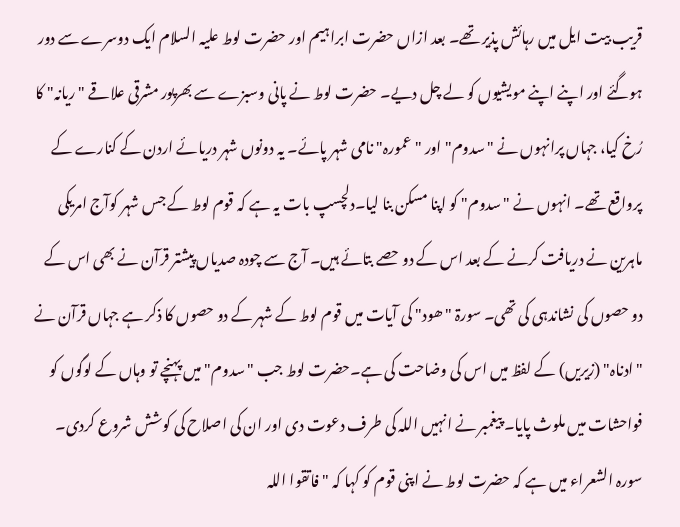قریب بیت ایل میں رہائش پذیر تھے۔ بعد ازاں حضرت ابراہیم اور حضرت لوط علیہ السلام ایک دوسرے سے دور ہوگئے اور اپنے اپنے مویشیوں کو لے چل دیے۔ حضرت لوط نے پانی وسبزے سے بھرپور مشرقی علاقے "ریانہ" کا رُخ کیا، جہاں پرانہوں نے "سدوم" اور "عمورہ" نامی شہر پائے۔ یہ دونوں شہر دریائے اردن کے کنارے کے پرواقع تھے۔ انہوں نے "سدوم" کو اپنا مسکن بنا لیا۔دلچسپ بات یہ ہے کہ قوم لوط کے جس شہر کوآج امریکی ماہرین نے دریافت کرنے کے بعد اس کے دو حصے بتائے ہیں۔ آج سے چودہ صدیاں پیشتر قرآن نے بھی اس کے دو حصوں کی نشاندہی کی تھی۔ سورۃ "ھود" کی آیات میں قوم لوط کے شہر کے دو حصوں کا ذکر ہے جہاں قرآن نے "ادناہ" (زیریں) کے لفظ میں اس کی وضاحت کی ہے۔حضرت لوط جب "سدوم" میں پہنچے تو وہاں کے لوگوں کو فواحشات میں ملوث پایا۔ پیغمبر نے انہیں اللہ کی طرف دعوت دی اور ان کی اصلاح کی کوشش شروع کردی۔ سورہ الشعراء میں ہے کہ حضرت لوط نے اپنی قوم کو کہا کہ " فاتقوا اللہ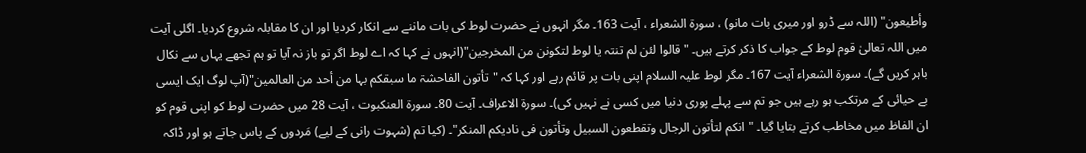وأطیعون" (اللہ سے ڈرو اور میری بات مانو) ، سورۃ الشعراء ، آیت 163۔ مگر انہوں نے حضرت لوط کی بات ماننے سے انکار کردیا اور ان کا مقابلہ شروع کردیا۔ اگلی آیت میں اللہ تعالیٰ قوم لوط کے جواب کا ذکر کرتے ہیں۔ "قالوا لئن لم تنتہ یا لوط لتکونن من المخرجین"(انہوں نے کہا کہ اے لوط اگر تو باز نہ آیا تو ہم تجھے یہاں سے نکال باہر کریں گے)۔ سورۃ الشعراء آیت 167۔ مگر لوط علیہ السلام اپنی بات پر قائم رہے اور کہا کہ "تأتون الفاحشۃ ما سبقکم بہا من أحد من العالمین"(آپ لوگ ایک ایسی بے حیائی کے مرتکب ہو رہے ہیں جو تم سے پہلے پوری دنیا میں کسی نے نہیں کی)۔ سورۃ الاعراف۔ آیت 80۔ سورۃ العنکبوت ، آیت 28 میں حضرت لوط کو اپنی قوم کو ان الفاظ میں مخاطب کرتے بتایا گیا۔ "انکم لتأتون الرجال وتقطعون السبیل وتأتون فی نادیکم المنکر"۔ (کیا تم (شہوت رانی کے لیے) مَردوں کے پاس جاتے ہو اور ڈاکہ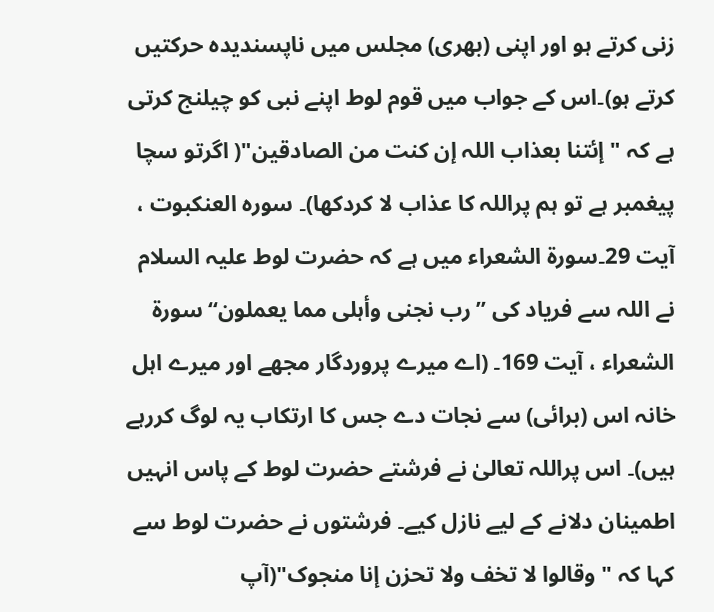زنی کرتے ہو اور اپنی (بھری) مجلس میں ناپسندیدہ حرکتیں کرتے ہو)۔اس کے جواب میں قوم لوط اپنے نبی کو چیلنج کرتی ہے کہ " إئتنا بعذاب اللہ إن کنت من الصادقین"( اگرتو سچا پیغمبر ہے تو ہم پراللہ کا عذاب لا کردکھا)۔ سورہ العنکبوت ، آیت 29۔سورۃ الشعراء میں ہے کہ حضرت لوط علیہ السلام نے اللہ سے فریاد کی ’’رب نجنی وأہلی مما یعملون‘‘سورۃ الشعراء ، آیت 169۔ (اے میرے پروردگار مجھے اور میرے اہل خانہ اس (برائی) سے نجات دے جس کا ارتکاب یہ لوگ کررہے ہیں)۔ اس پراللہ تعالیٰ نے فرشتے حضرت لوط کے پاس انہیں اطمینان دلانے کے لیے نازل کیے۔ فرشتوں نے حضرت لوط سے کہا کہ " وقالوا لا تخف ولا تحزن إنا منجوک"(آپ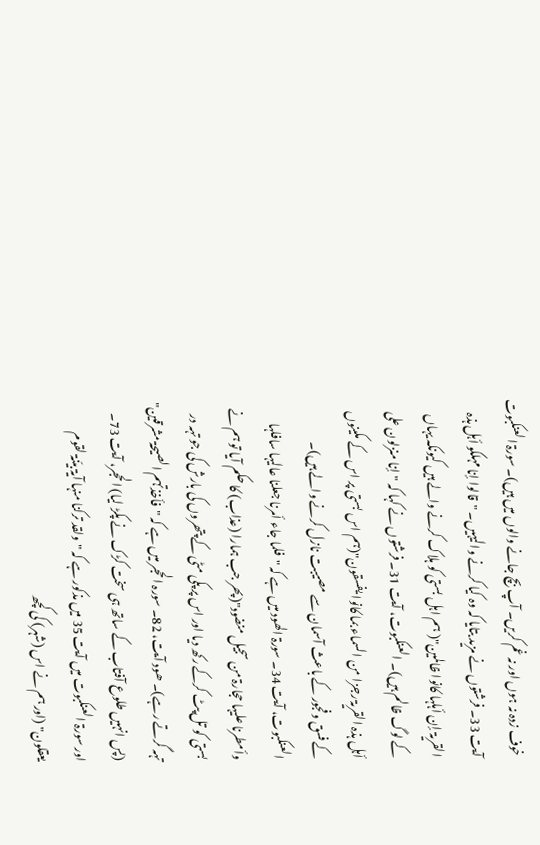خوف زدہ نہ ہوں اور نہ غم کریں۔ آپ بچ جانے والوں میں ہیں)۔ سورۃ العنکبوت آیت 33۔ فرشتوں نے مزید بتایا کہ وہ کیا کرنے والیہیں۔ "قالوا إنا مہلکو أہل ہذہ القریۃ إن أہلہا کانوا ظالمین"( ہم اہل بستی کو ہلاک کرنے والے ہیں کیونکہ یہاں کے لوگ ظالم ہیں)۔ العنکبوت، آیت 31۔ فرشتوں نے کہا کہ "إنا منزلون علی أہل ہذہ القریۃ رجزا من السماء بما کانوا یفسقون"(ہم اس بستی پر اس کے مکینوں کے فسق وفجور کے باعث آسمان سے مصیبت نازل کرنے والے ہیں)۔ العنکبوت، آیت 34۔ سورۃ الھود میں ہے کہ "فلما جاء أمرنا جعلنا عالیہا سافلہا وأمطرنا علیہا حجارۃ من سجیل منضود"(پھر جب ہمارا (عذاب) کا حکم آیا تو ہم نے بستی کو تل پٹ کرکے رکھ دیا اور اس پر پکی مٹی کے پتھروں کی بارش کی جو تہہ در تہہ گرتے رہے)۔ ھود آیت، 82۔ سورہ الحجر میں ہے کہ "فأخذتہم الصیحۃ مشرقین" (پس انہیں طلوع آفتاب کے ساتھ ہی سخت کڑک نے پکڑ لیا) الحجر، آیت 73۔ اور سورۃ العنکبوت میں آیت 35 میں مذکور ہے کہ "ولقد ترکنا منہا آیۃ بیّنۃ لقوم یعقلون" (اور ہم نے اس (شہر) کی کچھ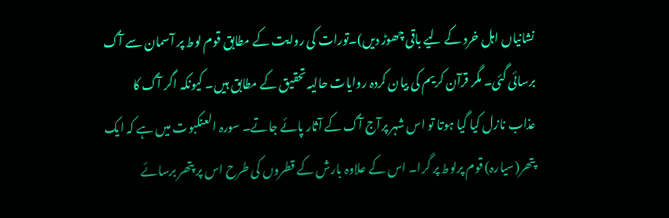نشانیاں اہل خرد کے لیے باقی چھوڑ دیں)۔تورات کی روایت کے مطابق قوم لوط پر آسمان سے آگ برسائی گئی۔ مگر قرآن کریم کی بیان کردہ روایات حالیہ تحقیق کے مطابق ہیں۔ کیونکہ اگر آگ کا عذاب نازل کیا گیا ہوتا تو اس شہر پرآج آگ کے آثار پائے جاتے۔ سورہ العنکبوت میں ہے کہ ایک پتھر(سیارہ) قوم پرلوط پر گرا۔ اس کے علاوہ بارش کے قطروں کی طرح اس پر پتھر برسائے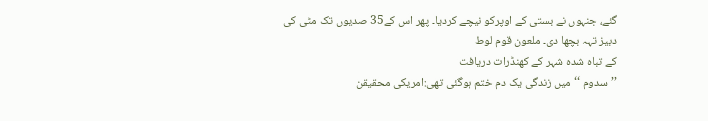گئے، جنہوں نے بستی کے اوپرکو نیچے کردیا۔ پھر اس کے35 صدیوں تک مٹی کی دبیز تہہ بچھا دی۔ ملعون قوم لوط
کے تباہ شدہ شہر کے کھنڈرات دریافت
’’سدوم ‘‘میں زندگی یک دم ختم ہوگئی تھی:امریکی محقیقن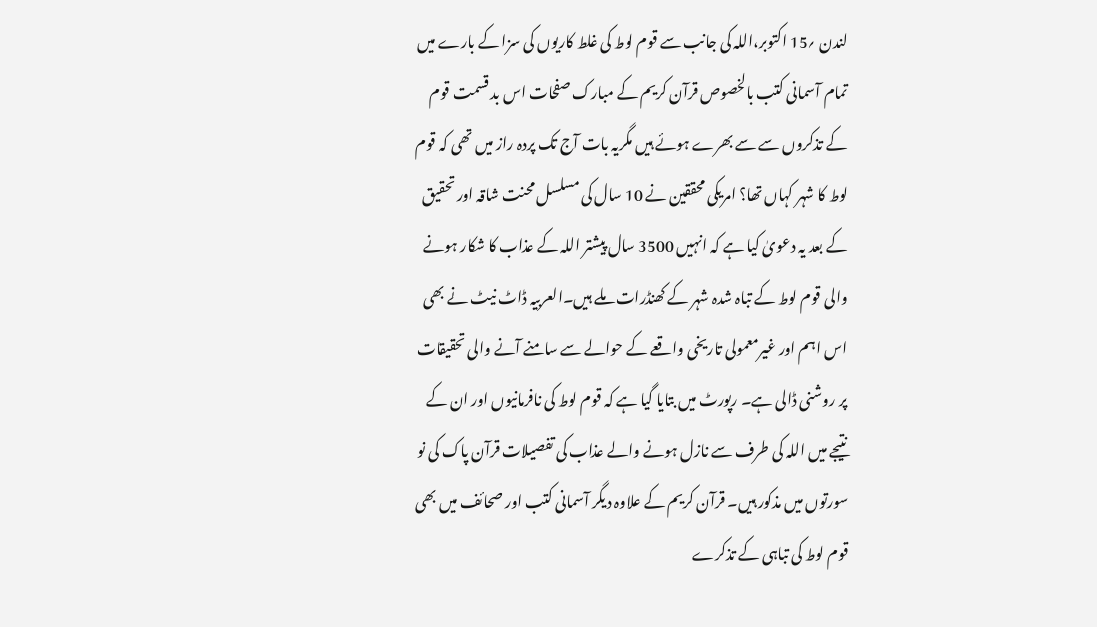لندن ؍15 اکتوبر،اللہ کی جانب سے قوم لوط کی غلط کاریوں کی سزا کے بارے میں تمام آسمانی کتب بالخصوص قرآن کریم کے مبارک صفحات اس بد قسمت قوم کے تذکروں سے سے بھرے ہوئے ہیں مگریہ بات آج تک پردہ راز میں تھی کہ قوم لوط کا شہر کہاں تھا؟ امریکی محققین نے 10 سال کی مسلسل محنت شاقہ اور تحقیق کے بعد یہ دعویٰ کیا ہے کہ انہیں 3500 سال پیشتر اللہ کے عذاب کا شکار ہونے والی قوم لوط کے تباہ شدہ شہر کے کھنڈرات ملے ہیں۔العربیہ ڈاٹ نیٹ نے بھی اس اہم اور غیرمعمولی تاریخی واقعے کے حوالے سے سامنے آنے والی تحقیقات پر روشنی ڈالی ہے۔ رپورٹ میں بتایا گیا ہے کہ قوم لوط کی نافرمانیوں اور ان کے نتیجے میں اللہ کی طرف سے نازل ہونے والے عذاب کی تفصیلات قرآن پاک کی نو سورتوں میں مذکور ہیں۔ قرآن کریم کے علاوہ دیگر آسمانی کتب اور صحائف میں بھی قوم لوط کی تباہی کے تذکرے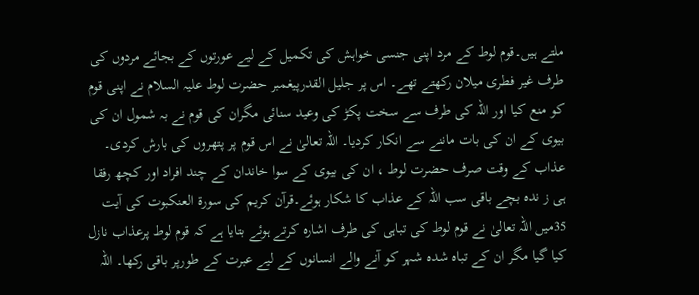ملتے ہیں۔قوم لوط کے مرد اپنی جنسی خواہش کی تکمیل کے لیے عورتوں کے بجائے مردوں کی طرف غیر فطری میلان رکھتے تھے۔ اس پر جلیل القدرپیغمبر حضرت لوط علیہ السلام نے اپنی قوم کو منع کیا اور اللہ کی طرف سے سخت پکڑ کی وعید سنائی مگران کی قوم نے بہ شمول ان کی بیوی کے ان کی بات ماننے سے انکار کردیا۔ اللہ تعالیٰ نے اس قوم پر پتھروں کی بارش کردی۔ عذاب کے وقت صرف حضرت لوط ، ان کی بیوی کے سوا خاندان کے چند افراد اور کچھ رفقا ہی ز ندہ بچے باقی سب اللہ کے عذاب کا شکار ہوئے۔قرآن کریم کی سورۃ العنکبوت کی آیت 35میں اللہ تعالیٰ نے قوم لوط کی تباہی کی طرف اشارہ کرتے ہوئے بتایا ہے کہ قوم لوط پرعذاب نازل کیا گیا مگر ان کے تباہ شدہ شہر کو آنے والے انسانوں کے لیے عبرت کے طورپر باقی رکھا۔ اللہ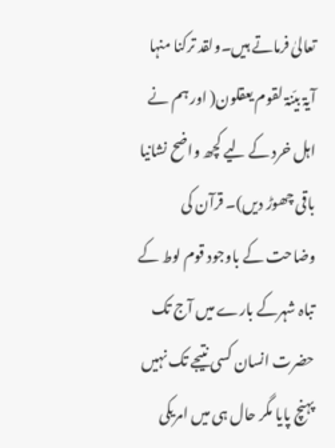تعالیٰ فرماتے ہیں۔ولقد ترکنا منہا آیۃ بیّنۃ لقوم یعقلون( اور ہم نے اہل خرد کے لیے کچھ واضح نشانیا باقی چھوڑ دیں)۔ قرآن کی وضاحت کے باوجود قوم لوط کے تباہ شہرکے بارے میں آج تک حضرت انسان کسی نتیجے تک نہیں پہنچ پایا مگر حال ہی میں امریکی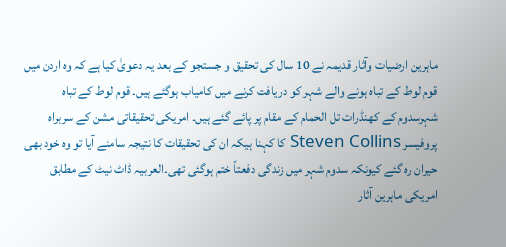ماہرین ارضیات وآثار قدیمہ نے 10 سال کی تحقیق و جستجو کے بعد یہ دعویٰ کیا ہے کہ وہ اردن میں قوم لوط کے تباہ ہونے والے شہر کو دریافت کرنے میں کامیاب ہوگئے ہیں۔ قوم لوط کے تباہ شہرسدوم کے کھنڈرات تل الحمام کے مقام پر پائے گئے ہیں۔ امریکی تحقیقاتی مشن کے سربراہ پروفیسر Steven Collins کا کہنا ہیکہ ان کی تحقیقات کا نتیجہ سامنے آیا تو وہ خود بھی حیران رہ گئے کیونکہ سدوم شہر میں زندگی دفعتاً ختم ہوگئی تھی۔العربیہ ڈاٹ نیٹ کے مطابق امریکی ماہرین آثار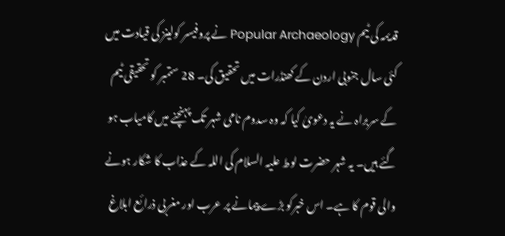قدیمہ کی ٹیم Popular Archaeology نے پروفیسر کولینز کی قیادت میں کئی سال جنوبی اردن کے کھنڈرات میں تحقیق کی۔ 28 ستمبر کو تحقیقی ٹیم کے سربراہ نے یہ دعویٰ کیا کہ وہ سدوم نامی شہر تک پہنچنے میں کامیاب ہو گئے ہیں۔ یہ شہر حضرت لوط علیہ السلام کی اللہ کے عذاب کا شکار ہونے والی قوم کا ہے۔ اس خبرکو بڑے پیمانے پر عرب اور مغربی ذرائع ابلاغ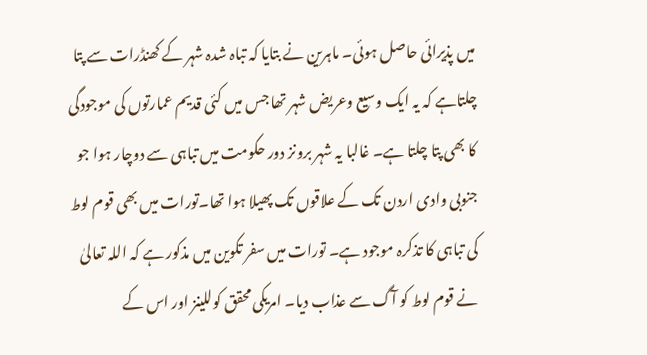میں پذیرائی حاصل ہوئی۔ ماہرین نے بتایا کہ تباہ شدہ شہر کے کھنڈرات سے پتا چلتاہے کہ یہ ایک وسیع وعریض شہر تھا جس میں کئی قدیم عمارتوں کی موجودگی کا بھی پتا چلتا ہے۔ غالبا یہ شہر برونز دور حکومت میں تباہی سے دوچار ہوا جو جنوبی وادی اردن تک کے علاقوں تک پھیلا ہوا تھا۔تورات میں بھی قوم لوط کی تباہی کا تذکرہ موجود ہے۔ تورات میں سفر تکوین میں مذکور ہے کہ اللہ تعالیٰ نے قوم لوط کو آگ سے عذاب دیا۔ امریکی محقق کوللینز اور اس کے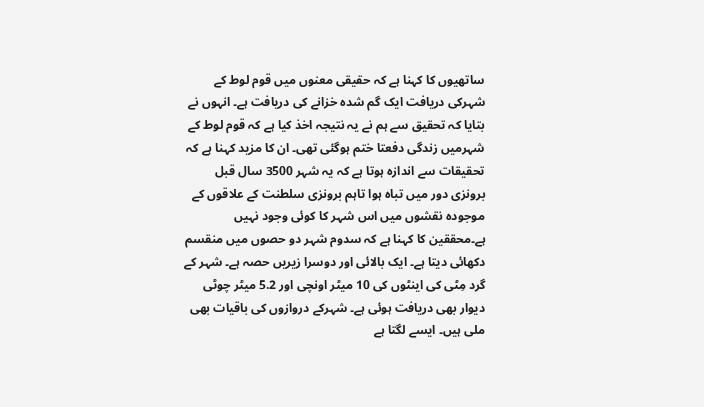ساتھیوں کا کہنا ہے کہ حقیقی معنوں میں قوم لوط کے شہرکی دریافت ایک گم شدہ خزانے کی دریافت ہے۔ انہوں نے بتایا کہ تحقیق سے ہم نے یہ نتیجہ اخذ کیا ہے کہ قوم لوط کے شہرمیں زندگی دفعتا ختم ہوگئی تھی۔ ان کا مزید کہنا ہے کہ تحقیقات سے اندازہ ہوتا ہے کہ یہ شہر 3500 سال قبل برونزی دور میں تباہ ہوا تاہم برونزی سلطنت کے علاقوں کے موجودہ نقشوں میں اس شہر کا کوئی وجود نہیں ہے۔محققین کا کہنا ہے کہ سدوم شہر دو حصوں میں منقسم دکھائی دیتا ہے۔ ایک بالائی اور دوسرا زیریں حصہ ہے۔ شہر کے گرد مِٹی کی اینٹوں کی 10 میٹر اونچی اور 5.2 میٹر چوٹی دیوار بھی دریافت ہوئی ہے۔ شہرکے دروازوں کی باقیات بھی ملی ہیں۔ ایسے لگتا ہے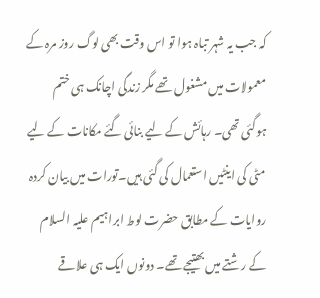کہ جب یہ شہر تباہ ہوا تو اس وقت بھی لوگ روز مرہ کے معمولات میں مشغول تھے مگر زندگی اچانک ہی ختم ہوگئی تھی۔ رہائش کے لیے بنائی گئے مکانات کے لیے مٹی کی اینٹیں استعمال کی گئی ہیں۔تورات میں بیان کردہ روایات کے مطابق حضرت لوط ابراہیم علیہ السلام کے رشتے میں بھتیجے تھے۔ دونوں ایک ہی علاقے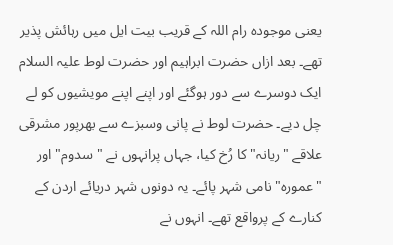یعنی موجودہ رام اللہ کے قریب بیت ایل میں رہائش پذیر تھے۔ بعد ازاں حضرت ابراہیم اور حضرت لوط علیہ السلام ایک دوسرے سے دور ہوگئے اور اپنے اپنے مویشیوں کو لے چل دیے۔ حضرت لوط نے پانی وسبزے سے بھرپور مشرقی علاقے "ریانہ" کا رُخ کیا، جہاں پرانہوں نے "سدوم" اور "عمورہ" نامی شہر پائے۔ یہ دونوں شہر دریائے اردن کے کنارے کے پرواقع تھے۔ انہوں نے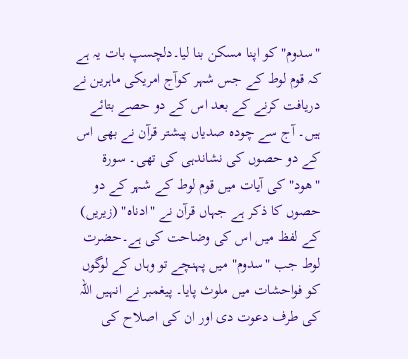"سدوم" کو اپنا مسکن بنا لیا۔دلچسپ بات یہ ہے کہ قوم لوط کے جس شہر کوآج امریکی ماہرین نے دریافت کرنے کے بعد اس کے دو حصے بتائے ہیں۔ آج سے چودہ صدیاں پیشتر قرآن نے بھی اس کے دو حصوں کی نشاندہی کی تھی۔ سورۃ "ھود" کی آیات میں قوم لوط کے شہر کے دو حصوں کا ذکر ہے جہاں قرآن نے "ادناہ" (زیریں) کے لفظ میں اس کی وضاحت کی ہے۔حضرت لوط جب "سدوم" میں پہنچے تو وہاں کے لوگوں کو فواحشات میں ملوث پایا۔ پیغمبر نے انہیں اللہ کی طرف دعوت دی اور ان کی اصلاح کی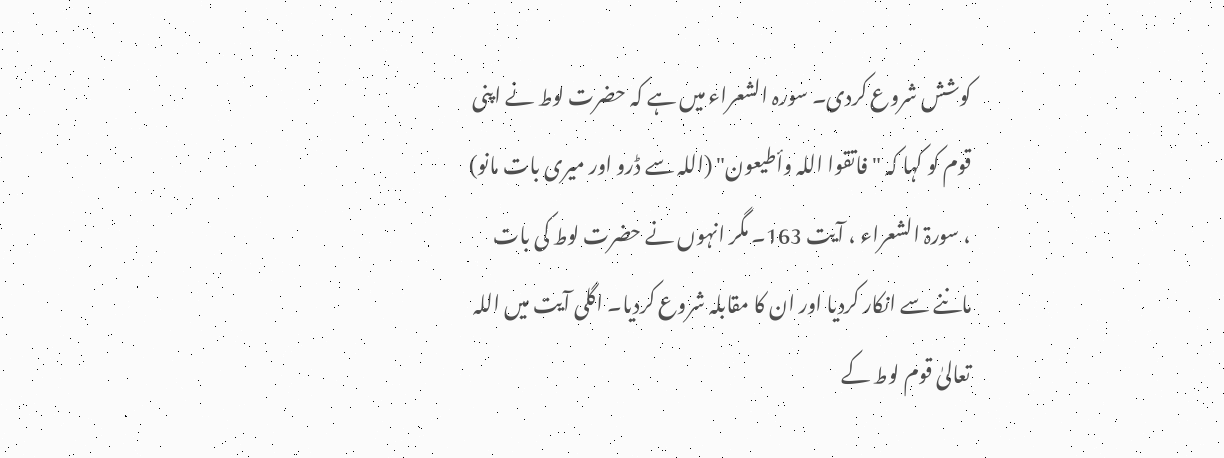کوشش شروع کردی۔ سورہ الشعراء میں ہے کہ حضرت لوط نے اپنی قوم کو کہا کہ " فاتقوا اللہ وأطیعون" (اللہ سے ڈرو اور میری بات مانو) ، سورۃ الشعراء ، آیت 163۔ مگر انہوں نے حضرت لوط کی بات ماننے سے انکار کردیا اور ان کا مقابلہ شروع کردیا۔ اگلی آیت میں اللہ تعالیٰ قوم لوط کے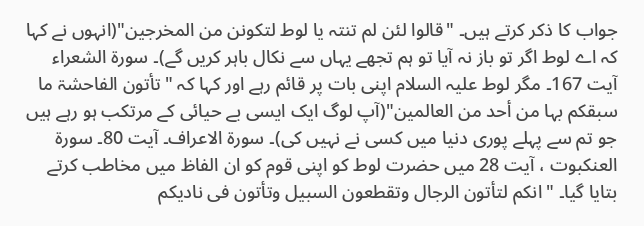جواب کا ذکر کرتے ہیں۔ "قالوا لئن لم تنتہ یا لوط لتکونن من المخرجین"(انہوں نے کہا کہ اے لوط اگر تو باز نہ آیا تو ہم تجھے یہاں سے نکال باہر کریں گے)۔ سورۃ الشعراء آیت 167۔ مگر لوط علیہ السلام اپنی بات پر قائم رہے اور کہا کہ "تأتون الفاحشۃ ما سبقکم بہا من أحد من العالمین"(آپ لوگ ایک ایسی بے حیائی کے مرتکب ہو رہے ہیں جو تم سے پہلے پوری دنیا میں کسی نے نہیں کی)۔ سورۃ الاعراف۔ آیت 80۔ سورۃ العنکبوت ، آیت 28 میں حضرت لوط کو اپنی قوم کو ان الفاظ میں مخاطب کرتے بتایا گیا۔ "انکم لتأتون الرجال وتقطعون السبیل وتأتون فی نادیکم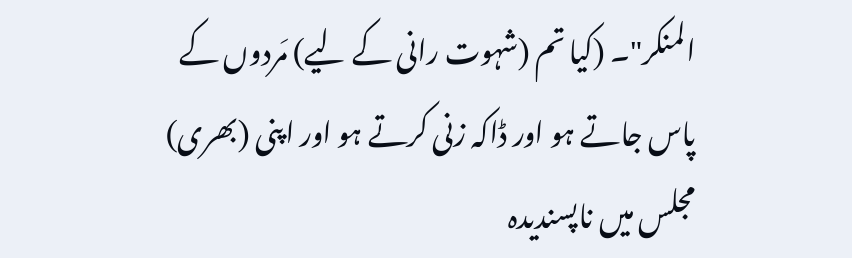المنکر"۔ (کیا تم (شہوت رانی کے لیے) مَردوں کے پاس جاتے ہو اور ڈاکہ زنی کرتے ہو اور اپنی (بھری) مجلس میں ناپسندیدہ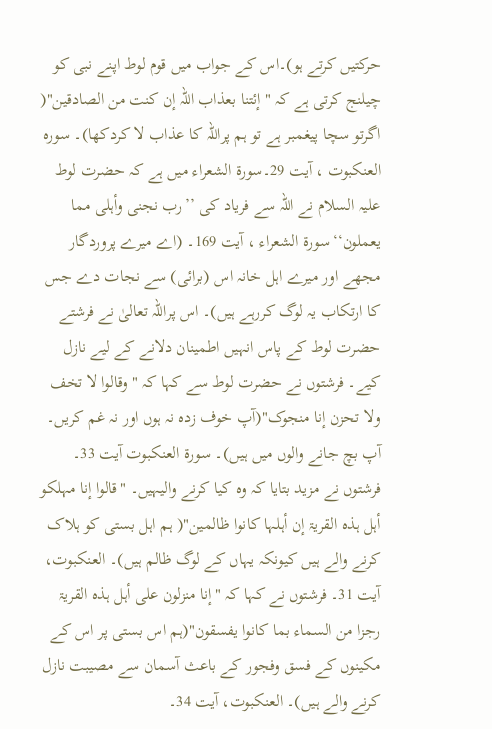حرکتیں کرتے ہو)۔اس کے جواب میں قوم لوط اپنے نبی کو چیلنج کرتی ہے کہ " إئتنا بعذاب اللہ إن کنت من الصادقین"( اگرتو سچا پیغمبر ہے تو ہم پراللہ کا عذاب لا کردکھا)۔ سورہ العنکبوت ، آیت 29۔سورۃ الشعراء میں ہے کہ حضرت لوط علیہ السلام نے اللہ سے فریاد کی ’’رب نجنی وأہلی مما یعملون‘‘سورۃ الشعراء ، آیت 169۔ (اے میرے پروردگار مجھے اور میرے اہل خانہ اس (برائی) سے نجات دے جس کا ارتکاب یہ لوگ کررہے ہیں)۔ اس پراللہ تعالیٰ نے فرشتے حضرت لوط کے پاس انہیں اطمینان دلانے کے لیے نازل کیے۔ فرشتوں نے حضرت لوط سے کہا کہ " وقالوا لا تخف ولا تحزن إنا منجوک"(آپ خوف زدہ نہ ہوں اور نہ غم کریں۔ آپ بچ جانے والوں میں ہیں)۔ سورۃ العنکبوت آیت 33۔ فرشتوں نے مزید بتایا کہ وہ کیا کرنے والیہیں۔ "قالوا إنا مہلکو أہل ہذہ القریۃ إن أہلہا کانوا ظالمین"( ہم اہل بستی کو ہلاک کرنے والے ہیں کیونکہ یہاں کے لوگ ظالم ہیں)۔ العنکبوت، آیت 31۔ فرشتوں نے کہا کہ "إنا منزلون علی أہل ہذہ القریۃ رجزا من السماء بما کانوا یفسقون"(ہم اس بستی پر اس کے مکینوں کے فسق وفجور کے باعث آسمان سے مصیبت نازل کرنے والے ہیں)۔ العنکبوت، آیت 34۔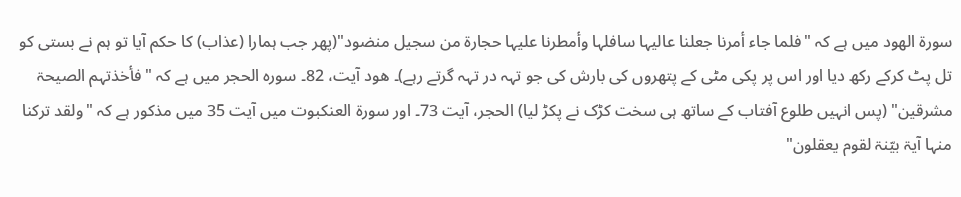سورۃ الھود میں ہے کہ "فلما جاء أمرنا جعلنا عالیہا سافلہا وأمطرنا علیہا حجارۃ من سجیل منضود"(پھر جب ہمارا (عذاب) کا حکم آیا تو ہم نے بستی کو تل پٹ کرکے رکھ دیا اور اس پر پکی مٹی کے پتھروں کی بارش کی جو تہہ در تہہ گرتے رہے)۔ ھود آیت، 82۔ سورہ الحجر میں ہے کہ "فأخذتہم الصیحۃ مشرقین" (پس انہیں طلوع آفتاب کے ساتھ ہی سخت کڑک نے پکڑ لیا) الحجر، آیت 73۔ اور سورۃ العنکبوت میں آیت 35 میں مذکور ہے کہ "ولقد ترکنا منہا آیۃ بیّنۃ لقوم یعقلون"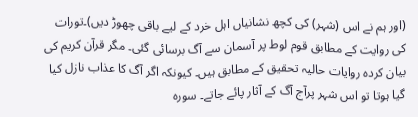(اور ہم نے اس (شہر) کی کچھ نشانیاں اہل خرد کے لیے باقی چھوڑ دیں)۔تورات کی روایت کے مطابق قوم لوط پر آسمان سے آگ برسائی گئی۔ مگر قرآن کریم کی بیان کردہ روایات حالیہ تحقیق کے مطابق ہیں۔ کیونکہ اگر آگ کا عذاب نازل کیا گیا ہوتا تو اس شہر پرآج آگ کے آثار پائے جاتے۔ سورہ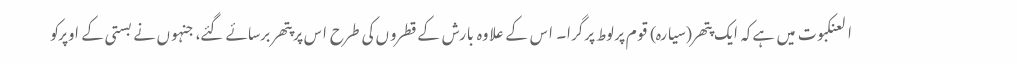العنکبوت میں ہے کہ ایک پتھر(سیارہ) قوم پرلوط پر گرا۔ اس کے علاوہ بارش کے قطروں کی طرح اس پر پتھر برسائے گئے، جنہوں نے بستی کے اوپرکو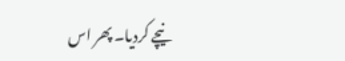نیچے کردیا۔ پھر اس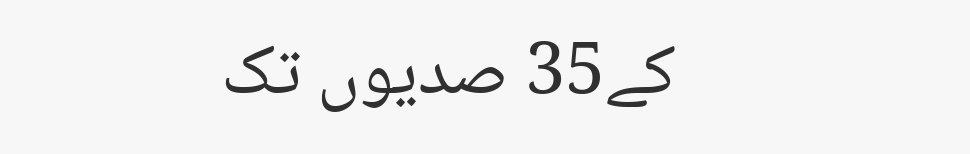کے35 صدیوں تک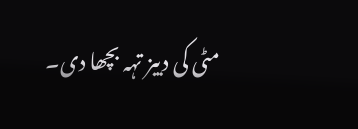مٹی کی دبیز تہہ بچھا دی۔